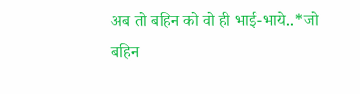अब तो बहिन को वो ही भाई-भाये..*जो बहिन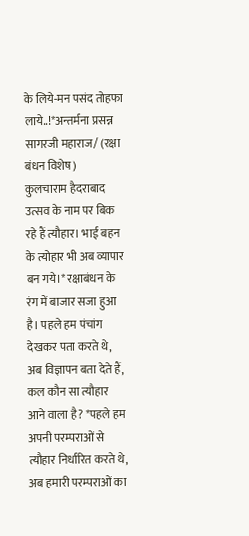के लिये-मन पसंद तोहफा लाये..!*अन्तर्मना प्रसन्न सागरजी महाराज/ (रक्षा बंधन विशेष)
कुलचाराम हैदराबाद
उत्सव के नाम पर बिक रहे हैं त्यौहार। भाई बहन के त्योहार भी अब व्यापार बन गये।* रक्षाबंधन के रंग में बाजार सजा हुआ है। पहले हम पंचांग देखकर पता करते थे, अब विज्ञापन बता देते हैं, कल कौन सा त्यौहार आने वाला है? *पहले हम अपनी परम्पराओं से त्यौहार निर्धारित करते थे, अब हमारी परम्पराओं का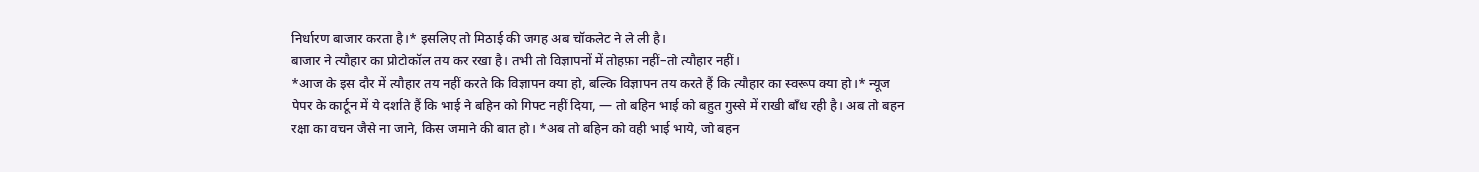निर्धारण बाजार करता है।* इसलिए तो मिठाई की जगह अब चॉकलेट ने ले ली है।
बाजार ने त्यौहार का प्रोटोकॉल तय कर रखा है। तभी तो विज्ञापनों में तोहफ़ा नहीं–तो त्यौहार नहीं।
*आज के इस दौर में त्यौहार तय नहीं करते कि विज्ञापन क्या हो, बल्कि विज्ञापन तय करते हैं कि त्यौहार का स्वरूप क्या हो।* न्यूज पेपर के कार्टून में ये दर्शाते हैं कि भाई ने बहिन को गिफ्ट नहीं दिया, — तो बहिन भाई को बहुत गुस्से में राखी बाँध रही है। अब तो बहन रक्षा का वचन जैसे ना जाने, किस जमाने की बात हो। *अब तो बहिन को वही भाई भाये, जो बहन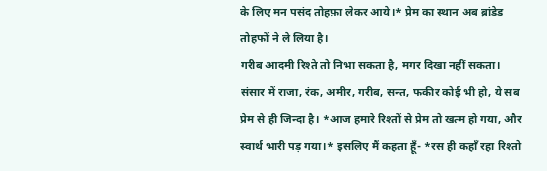के लिए मन पसंद तोहफ़ा लेकर आये।* प्रेम का स्थान अब ब्रांडेड तोहफों ने ले लिया है।
गरीब आदमी रिश्ते तो निभा सकता है, मगर दिखा नहीं सकता। संसार में राजा, रंक, अमीर, गरीब, सन्त, फकीर कोई भी हो, ये सब प्रेम से ही जिन्दा है। *आज हमारे रिश्तों से प्रेम तो खत्म हो गया, और स्वार्थ भारी पड़ गया।* इसलिए मैं कहता हूँ- *रस ही कहाँ रहा रिश्तो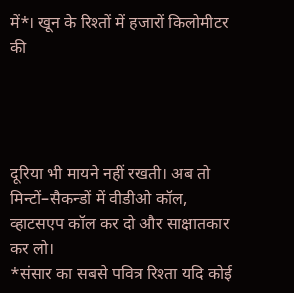में*। खून के रिश्तों में हजारों किलोमीटर की




दूरिया भी मायने नहीं रखती। अब तो मिन्टों–सैकन्डों में वीडीओ कॉल, व्हाटसएप कॉल कर दो और साक्षातकार कर लो।
*संसार का सबसे पवित्र रिश्ता यदि कोई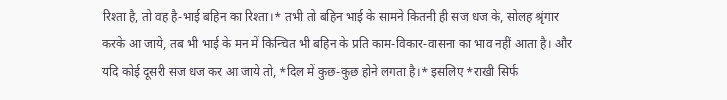रिश्ता है, तो वह है-भाई बहिन का रिश्ता।* तभी तो बहिन भाई के सामने कितनी ही सज धज के, सोलह श्रृंगार करके आ जाये, तब भी भाई के मन में किन्चित भी बहिन के प्रति काम-विकार-वासना का भाव नहीं आता है। और यदि कोई दूसरी सज धज कर आ जाये तो, *दिल में कुछ-कुछ होने लगता है।* इसलिए *राखी सिर्फ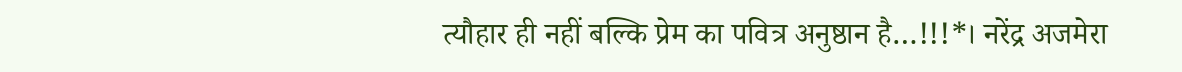त्यौहार ही नहीं बल्कि प्रेम का पवित्र अनुष्ठान है…!!!*। नरेंद्र अजमेरा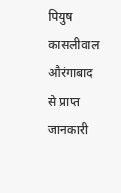पियुष कासलीवाल औरंगाबाद से प्राप्त जानकारी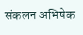संकलन अभिषेक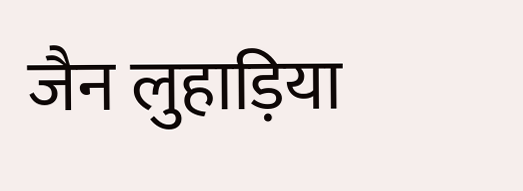जैन लुहाड़िया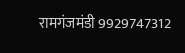रामगंजमंडी 9929747312